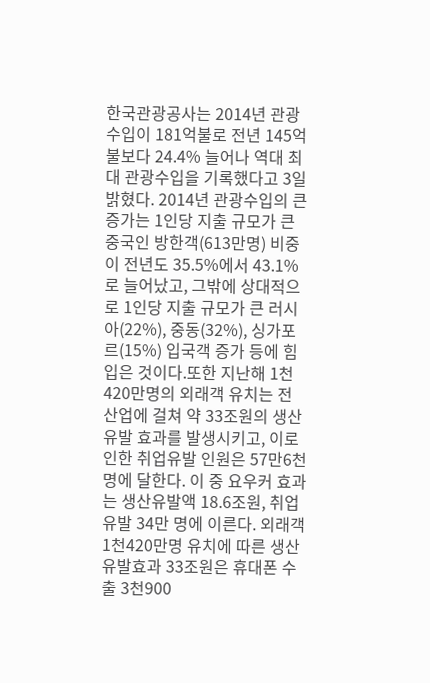한국관광공사는 2014년 관광수입이 181억불로 전년 145억불보다 24.4% 늘어나 역대 최대 관광수입을 기록했다고 3일 밝혔다. 2014년 관광수입의 큰 증가는 1인당 지출 규모가 큰 중국인 방한객(613만명) 비중이 전년도 35.5%에서 43.1%로 늘어났고, 그밖에 상대적으로 1인당 지출 규모가 큰 러시아(22%), 중동(32%), 싱가포르(15%) 입국객 증가 등에 힘입은 것이다.또한 지난해 1천420만명의 외래객 유치는 전 산업에 걸쳐 약 33조원의 생산유발 효과를 발생시키고, 이로 인한 취업유발 인원은 57만6천명에 달한다. 이 중 요우커 효과는 생산유발액 18.6조원, 취업유발 34만 명에 이른다. 외래객 1천420만명 유치에 따른 생산유발효과 33조원은 휴대폰 수출 3천900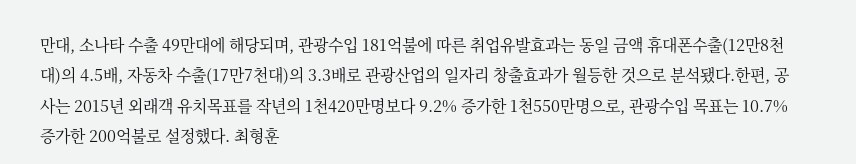만대, 소나타 수출 49만대에 해당되며, 관광수입 181억불에 따른 취업유발효과는 동일 금액 휴대폰수출(12만8천대)의 4.5배, 자동차 수출(17만7천대)의 3.3배로 관광산업의 일자리 창출효과가 월등한 것으로 분석됐다.한편, 공사는 2015년 외래객 유치목표를 작년의 1천420만명보다 9.2% 증가한 1천550만명으로, 관광수입 목표는 10.7% 증가한 200억불로 설정했다. 최형훈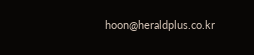hoon@heraldplus.co.kr